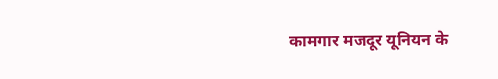कामगार मजदूर यूनियन के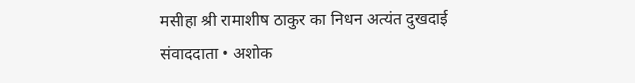मसीहा श्री रामाशीष ठाकुर का निधन अत्यंत दुखदाई
संवाददाता • अशोक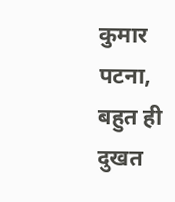कुमार
पटना, बहुत ही दुखत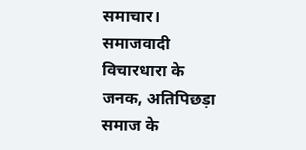समाचार। समाजवादी विचारधारा के जनक, अतिपिछड़ा समाज के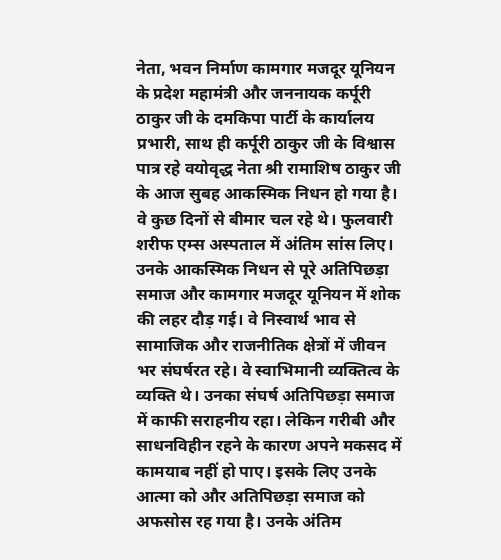नेता, भवन निर्माण कामगार मजदूर यूनियन के प्रदेश महामंत्री और जननायक कर्पूरी ठाकुर जी के दमकिपा पार्टी के कार्यालय प्रभारी, साथ ही कर्पूरी ठाकुर जी के विश्वास पात्र रहे वयोवृद्ध नेता श्री रामाशिष ठाकुर जी के आज सुबह आकस्मिक निधन हो गया है। वे कुछ दिनों से बीमार चल रहे थे। फुलवारी शरीफ एम्स अस्पताल में अंतिम सांस लिए। उनके आकस्मिक निधन से पूरे अतिपिछड़ा समाज और कामगार मजदूर यूनियन में शोक की लहर दौड़ गई। वे निस्वार्थ भाव से सामाजिक और राजनीतिक क्षेत्रों में जीवन भर संघर्षरत रहे। वे स्वाभिमानी व्यक्तित्व के व्यक्ति थे। उनका संघर्ष अतिपिछड़ा समाज में काफी सराहनीय रहा। लेकिन गरीबी और साधनविहीन रहने के कारण अपने मकसद में कामयाब नहीं हो पाए। इसके लिए उनके आत्मा को और अतिपिछड़ा समाज को अफसोस रह गया है। उनके अंतिम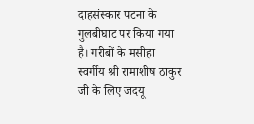दाहसंस्कार पटना के गुलबीघाट पर किया गया है। गरीबों के मसीहा स्वर्गीय श्री रामाशीष ठाकुर जी के लिए जदयू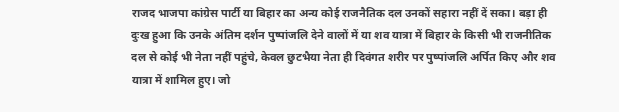राजद भाजपा कांग्रेस पार्टी या बिहार का अन्य कोई राजनैतिक दल उनकों सहारा नहीं दें सका। बड़ा ही दुःख हुआ कि उनके अंतिम दर्शन पुष्पांजलि देने वालों में या शव यात्रा में बिहार के किसी भी राजनीतिक दल से कोई भी नेता नहीं पहुंचे, केवल छुटभैया नेता ही दिवंगत शरीर पर पुष्पांजलि अर्पित किए और शव यात्रा में शामिल हुए। जो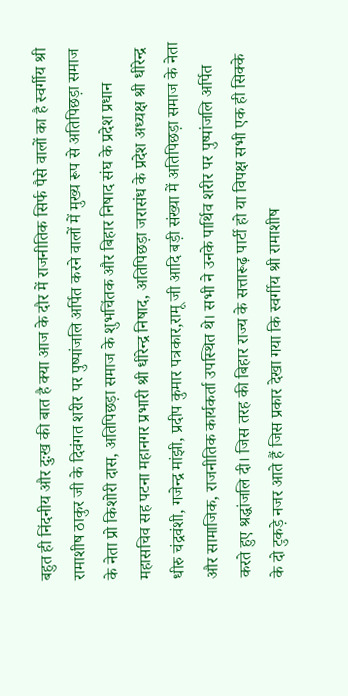बहुत ही निंदनीय और दुःख की बात है क्या आज के दौर में राजनीतिक सिर्फ पैसे वालों का है स्वर्गीय श्री रामाशीष ठाकुर जी के दिवंगत शरीर पर पुष्पांजलि अर्पित करने वालों में मुख्य रूप से अतिपिछड़ा समाज के नेता प्रो किशोरी दास, अतिपिछड़ा समाज के शुभचिंतक और बिहार निषाद संघ के प्रदेश प्रधान महासचिव सह पटना महानगर प्रभारी श्री धीरेन्द्र निषाद, अतिपिछड़ा जरासंध के प्रदेश अध्यक्ष श्री धीरेन्द्र धीरु चंद्रवंशी, गजेन्द्र मांझी, प्रदीप कुमार पत्रकार,रामू जी आदि बड़ी संख्या में अतिपिछड़ा समाज के नेता और सामाजिक, राजनीतिक कार्यकर्ता उपस्थित थे। सभी ने उनके पार्थिव शरीर पर पुष्पांजलि अर्पित करते हुए श्रद्धांजलि दी। जिस तरह की बिहार राज्य के सत्तारूढ़ पार्टी हो या विपक्ष सभी एक ही सिक्के के दो टुकड़े नजर आते हैं जिस प्रकार देखा गया कि स्वर्गीय श्री रामाशीष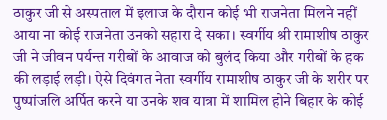ठाकुर जी से अस्पताल में इलाज के दौरान कोई भी राजनेता मिलने नहीं आया ना कोई राजनेता उनको सहारा दे सका। स्वर्गीय श्री रामाशीष ठाकुर जी ने जीवन पर्यन्त गरीबों के आवाज को बुलंद किया और गरीबों के हक की लड़ाई लड़ी। ऐसे दिवंगत नेता स्वर्गीय रामाशीष ठाकुर जी के शरीर पर पुष्पांजलि अर्पित करने या उनके शव यात्रा में शामिल होने बिहार के कोई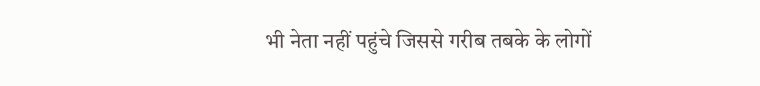भी नेता नहीं पहुंचे जिससे गरीब तबके के लोगों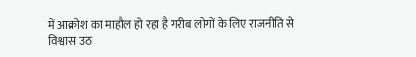में आक्रोश का माहौल हो रहा है गरीब लोगों के लिए राजनीति से विश्वास उठ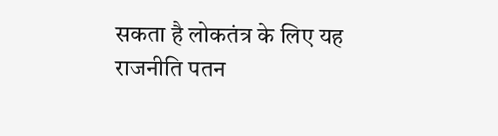सकता है लोकतंत्र के लिए यह राजनीति पतन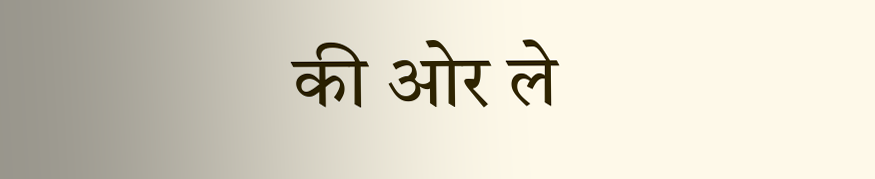की ओर ले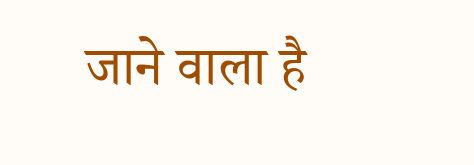जाने वाला है